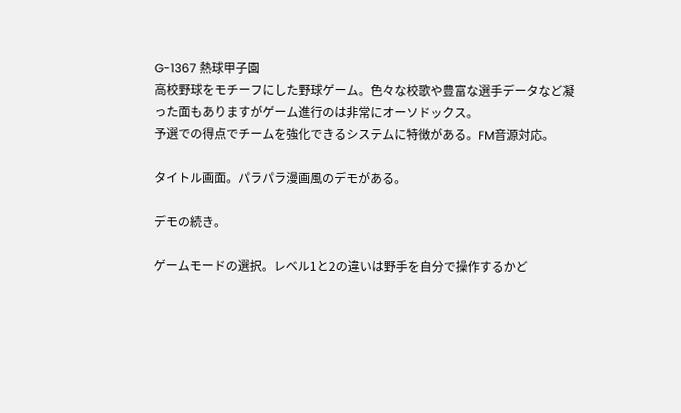G-1367 熱球甲子園
高校野球をモチーフにした野球ゲーム。色々な校歌や豊富な選手データなど凝った面もありますがゲーム進行のは非常にオーソドックス。
予選での得点でチームを強化できるシステムに特徴がある。FM音源対応。

タイトル画面。パラパラ漫画風のデモがある。

デモの続き。

ゲームモードの選択。レベル1と2の違いは野手を自分で操作するかど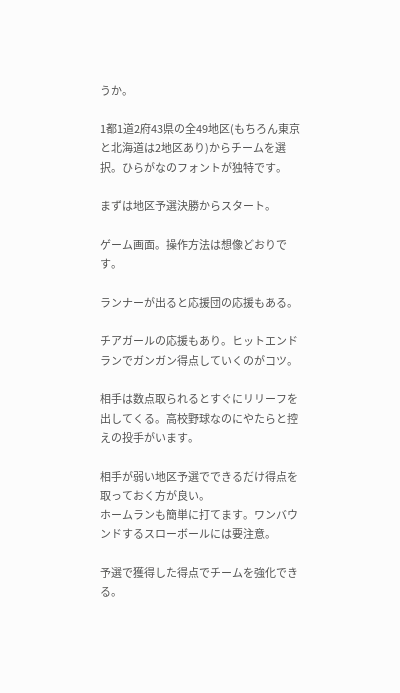うか。

1都1道2府43県の全49地区(もちろん東京と北海道は2地区あり)からチームを選択。ひらがなのフォントが独特です。

まずは地区予選決勝からスタート。

ゲーム画面。操作方法は想像どおりです。

ランナーが出ると応援団の応援もある。

チアガールの応援もあり。ヒットエンドランでガンガン得点していくのがコツ。

相手は数点取られるとすぐにリリーフを出してくる。高校野球なのにやたらと控えの投手がいます。

相手が弱い地区予選でできるだけ得点を取っておく方が良い。
ホームランも簡単に打てます。ワンバウンドするスローボールには要注意。

予選で獲得した得点でチームを強化できる。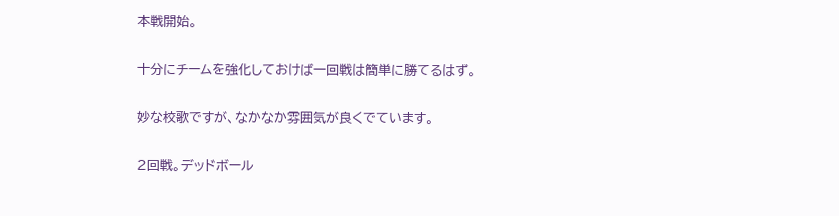本戦開始。

十分にチームを強化しておけば一回戦は簡単に勝てるはず。

妙な校歌ですが、なかなか雰囲気が良くでています。

2回戦。デッドボール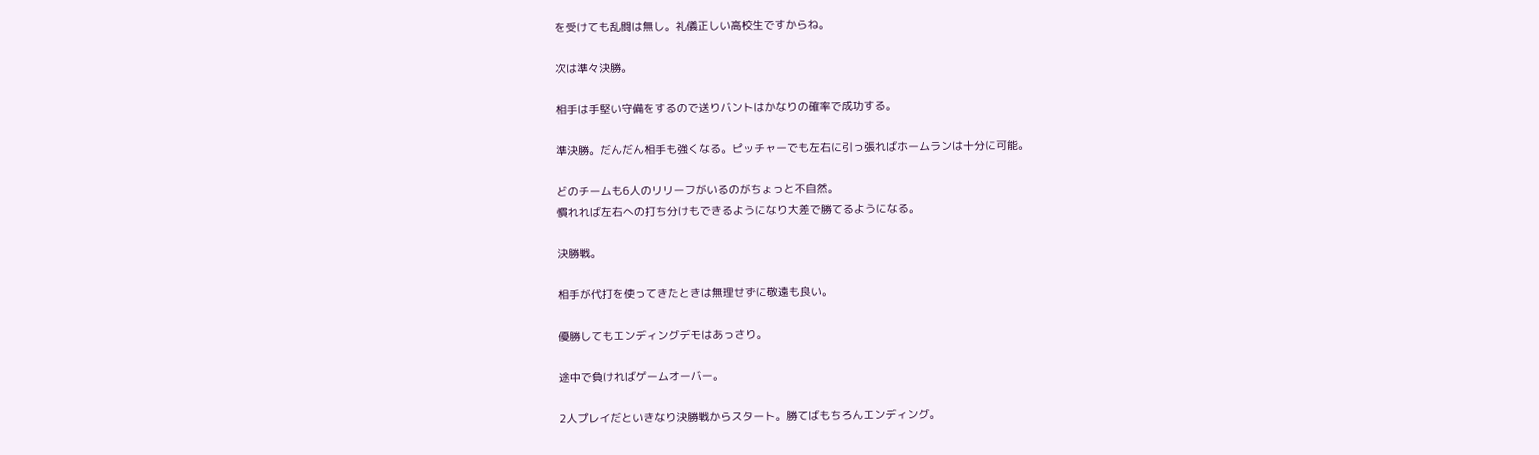を受けても乱闘は無し。礼儀正しい高校生ですからね。

次は準々決勝。

相手は手堅い守備をするので送りバントはかなりの確率で成功する。

準決勝。だんだん相手も強くなる。ピッチャーでも左右に引っ張ればホームランは十分に可能。

どのチームも6人のリリーフがいるのがちょっと不自然。
慣れれば左右への打ち分けもできるようになり大差で勝てるようになる。

決勝戦。

相手が代打を使ってきたときは無理せずに敬遠も良い。

優勝してもエンディングデモはあっさり。

途中で負ければゲームオーバー。

2人プレイだといきなり決勝戦からスタート。勝てばもちろんエンディング。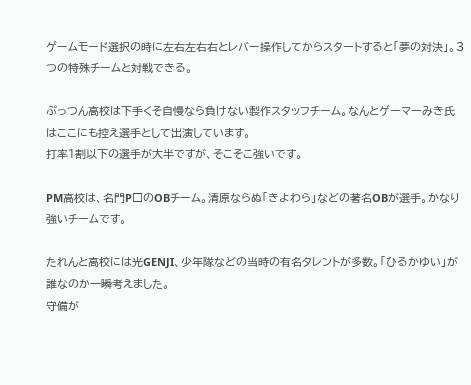ゲームモード選択の時に左右左右右とレバー操作してからスタートすると「夢の対決」。3つの特殊チームと対戦できる。

ぷっつん高校は下手くそ自慢なら負けない製作スタッフチーム。なんとゲーマーみき氏はここにも控え選手として出演しています。
打率1割以下の選手が大半ですが、そこそこ強いです。

PM高校は、名門P□のOBチーム。清原ならぬ「きよわら」などの著名OBが選手。かなり強いチームです。

たれんと高校には光GENJI、少年隊などの当時の有名タレントが多数。「ひるかゆい」が誰なのか一瞬考えました。
守備が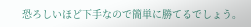恐ろしいほど下手なので簡単に勝てるでしょう。